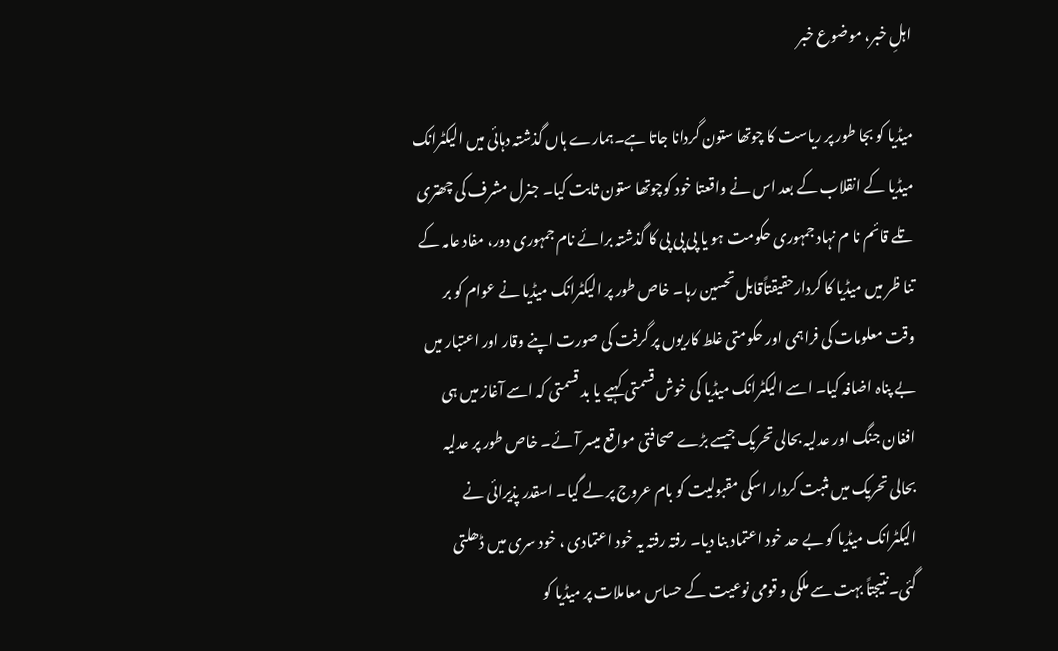اہلِ خبر، موضوع خبر

میڈیا کو بجا طور پر ریاست کا چوتھا ستون گردانا جاتا ہے۔ہمارے ہاں گذشتہ دہائی میں الیکٹرانک میڈیا کے انقلاب کے بعد اس نے واقعتا خود کوچوتھا ستون ثابت کیا۔ جنرل مشرف کی چھتری تلے قائم نا م نہاد جمہوری حکومت ہو یا پی پی پی کا گذشتہ برائے نام جمہوری دور، مفاد عامہ کے تنا ظر میں میڈیا کا کردارحقیقتاًقابل تحسین رہا۔ خاص طور پر الیکٹرانک میڈیا نے عوام کو بر وقت معلومات کی فراہمی اور حکومتی غلط کاریوں پر گرفت کی صورت اپنے وقار اور اعتبار میں بے پناہ اضافہ کیا۔ اسے الیکٹرانک میڈیا کی خوش قسمتی کہیے یا بد قسمتی کہ اسے آغاز میں ہی افغان جنگ اور عدلیہ بحالی تحریک جیسے بڑے صحافتی مواقع میسر آئے۔ خاص طور پر عدلیہ بحالی تحریک میں مثبت کردار اسکی مقبولیت کو بام عروج پر لے گیا۔ اسقدر پذیرائی نے الیکٹرانک میڈیا کو بے حد خود اعتماد بنا دیا۔ رفتہ رفتہ یہ خود اعتمادی ، خود سری میں ڈھلتی گئی۔نتیجتاً بہت سے ملکی و قومی نوعیت کے حساس معاملات پر میڈیا کو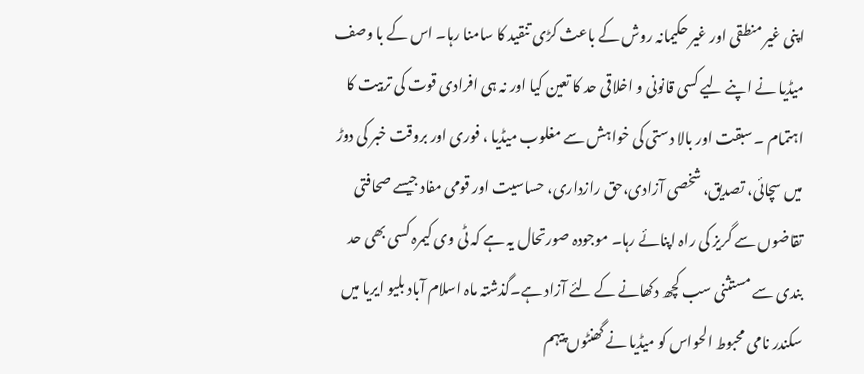اپنی غیر منطقی اور غیر حکیمانہ روش کے باعث کڑی تنقید کا سامنا رہا۔ اس کے با وصف میڈیا نے اپنے لیے کسی قانونی و اخلاقی حد کا تعین کیا اور نہ ہی افرادی قوت کی تربیت کا اہتمام ۔ سبقت اور بالا دستی کی خواہش سے مغلوب میڈیا ، فوری اور بروقت خبر کی دوڑ میں سچائی، تصدیق، شخصی آزادی،حق رازداری، حساسیت اور قومی مفاد جیسے صحافتی تقاضوں سے گریز کی راہ اپنائے رہا۔ موجودہ صورتحال یہ ہے کہ ٹی وی کیمرہ کسی بھی حد بندی سے مستثنی سب کچھ دکھانے کے لئے آزاد ہے۔گذشتہ ماہ اسلام آباد بلیو ایریا میں سکندر نامی محبوط الحواس کو میڈیا نے گھنٹوں پیہم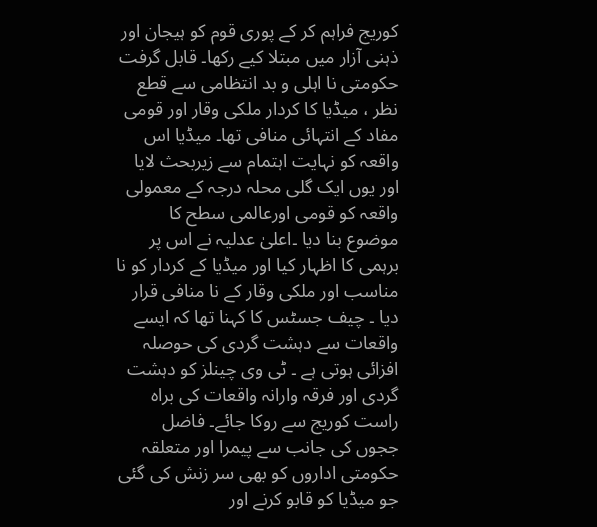کوریج فراہم کر کے پوری قوم کو ہیجان اور ذہنی آزار میں مبتلا کیے رکھا۔ قابل گرفت حکومتی نا اہلی و بد انتظامی سے قطع نظر ، میڈیا کا کردار ملکی وقار اور قومی مفاد کے انتہائی منافی تھا۔ میڈیا اس واقعہ کو نہایت اہتمام سے زیربحث لایا اور یوں ایک گلی محلہ درجہ کے معمولی واقعہ کو قومی اورعالمی سطح کا موضوع بنا دیا ۔اعلیٰ عدلیہ نے اس پر برہمی کا اظہار کیا اور میڈیا کے کردار کو نا مناسب اور ملکی وقار کے نا منافی قرار دیا ۔ چیف جسٹس کا کہنا تھا کہ ایسے واقعات سے دہشت گردی کی حوصلہ افزائی ہوتی ہے ۔ ٹی وی چینلز کو دہشت گردی اور فرقہ وارانہ واقعات کی براہ راست کوریج سے روکا جائے۔ فاضل ججوں کی جانب سے پیمرا اور متعلقہ حکومتی اداروں کو بھی سر زنش کی گئی جو میڈیا کو قابو کرنے اور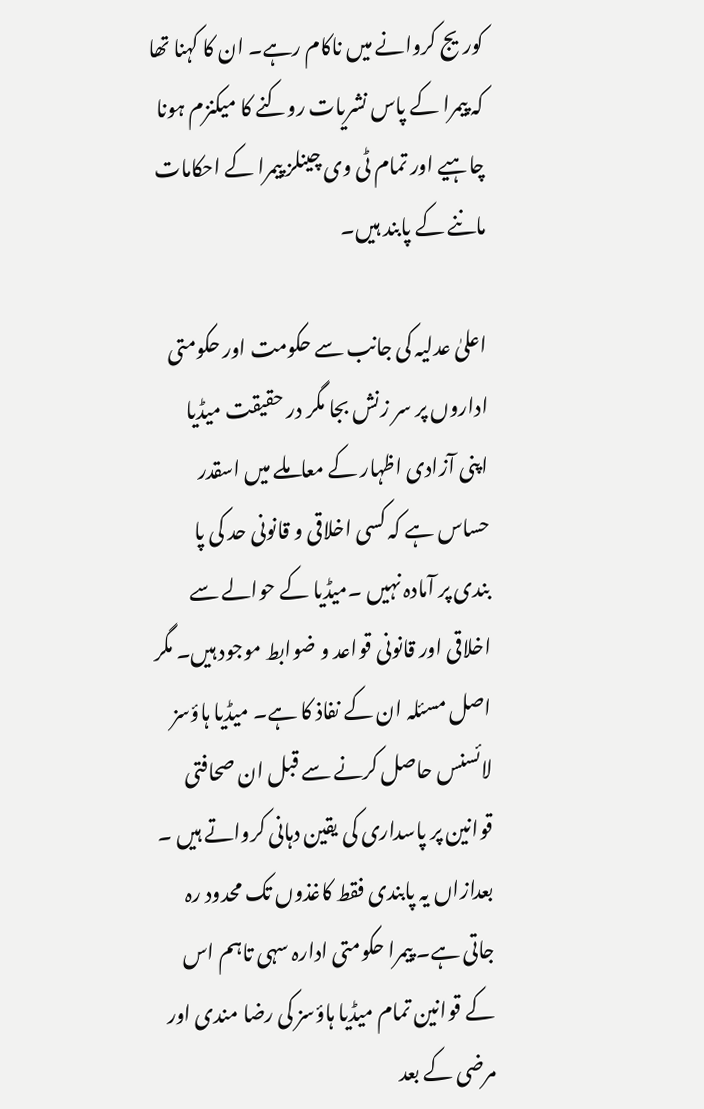کوریج کروانے میں ناکام رہے۔ ان کا کہنا تھا کہ پیمرا کے پاس نشریات روکنے کا میکنزم ہونا چاہیے اور تمام ٹی وی چینلز پیمرا کے احکامات ماننے کے پابند ہیں۔

اعلیٰ عدلیہ کی جانب سے حکومت اور حکومتی اداروں پر سر زنش بجا مگر در حقیقت میڈیا اپنی آزادی اظہار کے معاملے میں اسقدر حساس ہے کہ کسی اخلاقی و قانونی حد کی پا بندی پر آمادہ نہیں ۔میڈیا کے حوالے سے اخلاقی اور قانونی قواعد و ضوابط موجود ہیں۔ مگر اصل مسئلہ ان کے نفاذ کا ہے۔ میڈیا ہاؤسز لائسنس حاصل کرنے سے قبل ان صحافتی قوانین پر پاسداری کی یقین دہانی کرواتے ہیں ۔ بعدازاں یہ پابندی فقط کاغذوں تک محدود رہ جاتی ہے۔ پیمرا حکومتی ادارہ سہی تاہم اس کے قوانین تمام میڈیا ہاؤسز کی رضا مندی اور مرضی کے بعد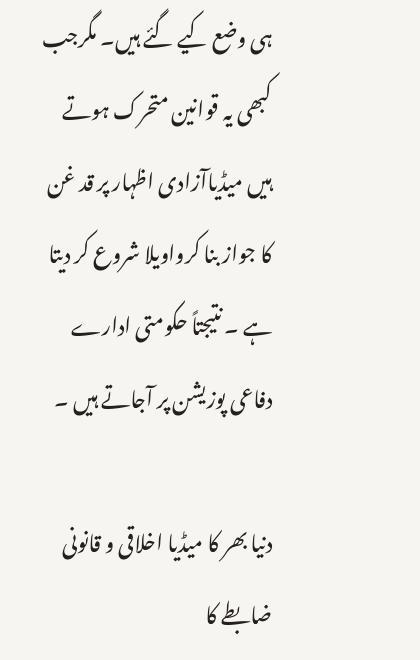ہی وضع کیے گئے ہیں۔ مگرجب کبھی یہ قوانین متحرک ہوتے ہیں میڈیاآزادی اظہار پر قد غن کا جواز بنا کرواویلا شروع کر دیتا ہے ۔ نتیجتاً حکومتی ادارے دفاعی پوزیشن پر آجاتے ہیں ۔

دنیا بھر کا میڈیا اخلاقی و قانونی ضابطے کا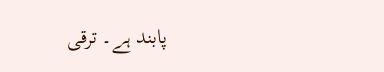پابند ہے۔ ترقی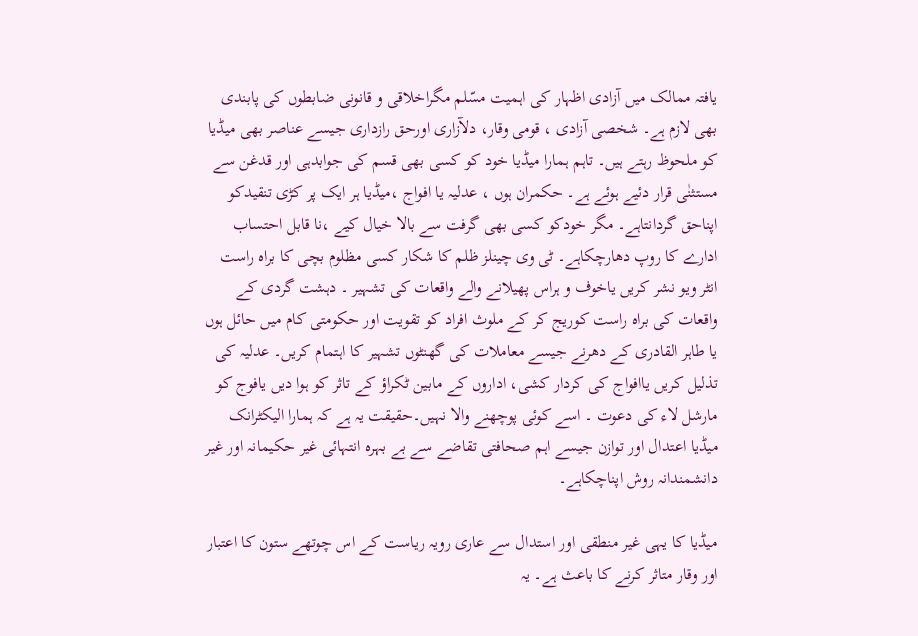یافتہ ممالک میں آزادی اظہار کی اہمیت مسّلم مگراخلاقی و قانونی ضابطوں کی پابندی بھی لازم ہے۔ شخصی آزادی ، قومی وقار، دلآزاری اورحق رازداری جیسے عناصر بھی میڈیا کو ملحوظ رہتے ہیں۔ تاہم ہمارا میڈیا خود کو کسی بھی قسم کی جوابدہی اور قدغن سے مستثنٰی قرار دئیے ہوئے ہے۔ حکمران ہوں ، عدلیہ یا افواج ،میڈیا ہر ایک پر کڑی تنقیدکو اپناحق گردانتاہے۔ مگر خودکو کسی بھی گرفت سے بالا خیال کیے ،نا قابل احتساب ادارے کا روپ دھارچکاہے۔ ٹی وی چینلز ظلم کا شکار کسی مظلوم بچی کا براہ راست انٹر ویو نشر کریں یاخوف و ہراس پھیلانے والے واقعات کی تشہیر ۔ دہشت گردی کے واقعات کی براہ راست کوریج کر کے ملوث افراد کو تقویت اور حکومتی کام میں حائل ہوں یا طاہر القادری کے دھرنے جیسے معاملات کی گھنٹوں تشہیر کا اہتمام کریں۔ عدلیہ کی تذلیل کریں یاافواج کی کردار کشی، اداروں کے مابین ٹکراؤ کے تاثر کو ہوا دیں یافوج کو مارشل لاء کی دعوت ۔ اسے کوئی پوچھنے والا نہیں۔حقیقت یہ ہے کہ ہمارا الیکٹرانک میڈیا اعتدال اور توازن جیسے اہم صحافتی تقاضے سے بے بہرہ انتہائی غیر حکیمانہ اور غیر دانشمندانہ روش اپناچکاہے۔

میڈیا کا یہی غیر منطقی اور استدال سے عاری رویہ ریاست کے اس چوتھے ستون کا اعتبار اور وقار متاثر کرنے کا باعث ہے۔ یہ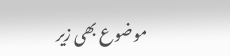موضوع بھی زیر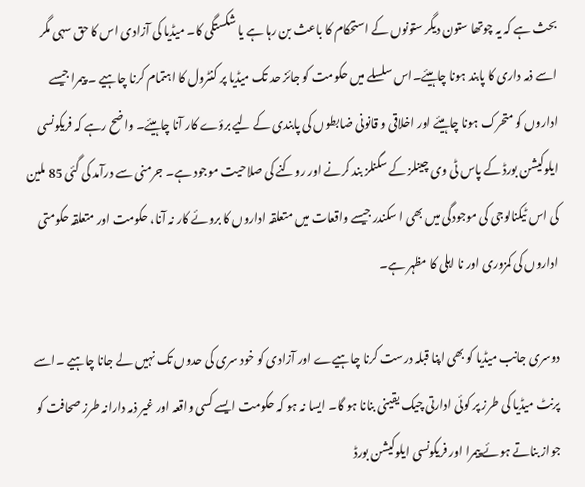بحث ہے کہ یہ چوتھا ستون دیگر ستونوں کے استحکام کا باعث بن رہا ہے یا شکستگی کا۔ میڈیا کی آزادی اس کا حق سہی مگر اسے ذمہ داری کا پابند ہونا چاہیئے۔اس سلسلے میں حکومت کو جائز حد تک میڈیا پر کنٹرول کا اہتمام کرنا چاہیے ۔ پیمرا جیسے اداروں کو متحرک ہونا چاہیئے اور اخلاقی و قانونی ضابطوں کی پابندی کے لیے برؤے کار آنا چاہیئے۔ واضح رہے کہ فریکونسی ایلوکیشن بورڈ کے پاس ٹی وی چینلز کے سگنلز بند کرنے اور روکنے کی صلاحیت موجود ہے۔ جرمنی سے درآمد کی گئی 85 ملین کی اس ٹیکنالوجی کی موجودگی میں بھی ا سکندر جیسے واقعات میں متعلقہ اداروں کا بروئے کار نہ آنا، حکومت اور متعلقہ حکومتی اداروں کی کمزوری اور نا اہلی کا مظہر ہے۔

دوسری جانب میڈیا کو بھی اپنا قبلہ درست کرنا چاہیےے اور آزادی کو خود سری کی حدوں تک نہیں لے جانا چاہیے ۔اسے پرنٹ میڈیا کی طرز پر کوئی ادارتی چیک یقینی بنانا ہو گا۔ ایسا نہ ہو کہ حکومت ایسے کسی واقعہ اور غیر ذمہ دارانہ طرز صحافت کو جواز بناتے ہوئے پیمرا اور فریکونسی ایلوکیشن بورڈ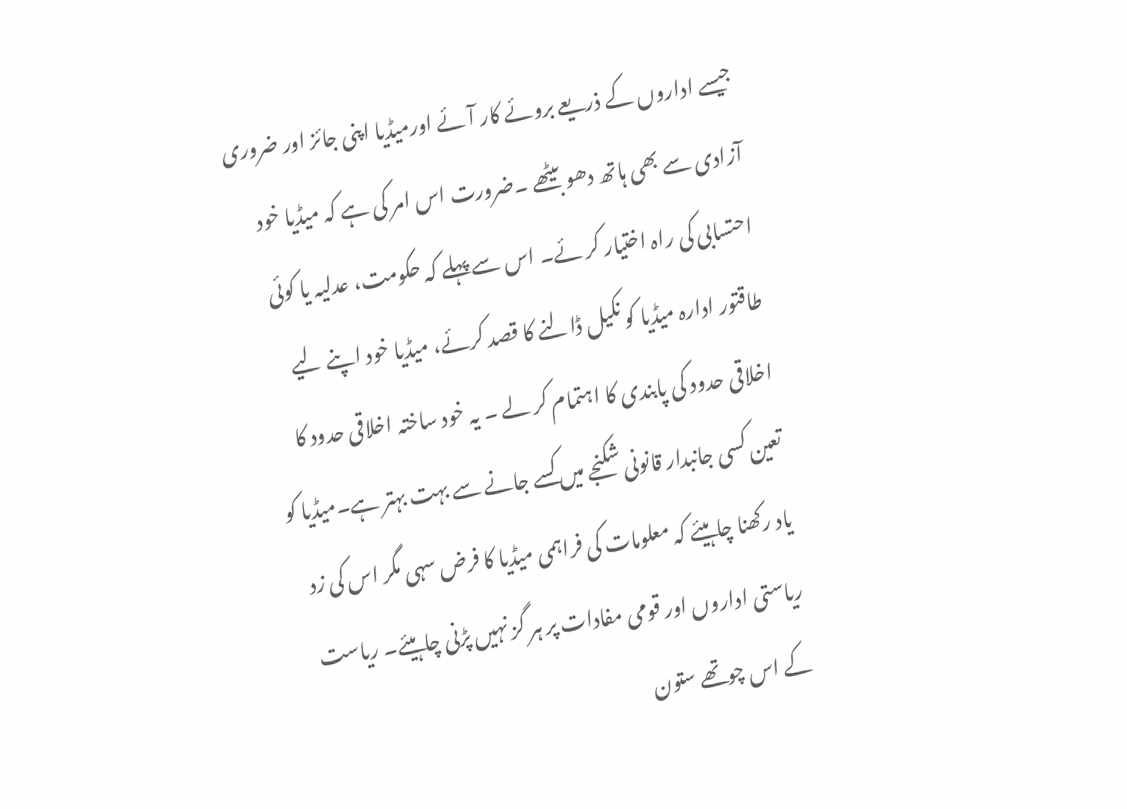جیسے اداروں کے ذریعے بروئے کار آئے اورمیڈیا اپنی جائز اور ضروری آزادی سے بھی ہاتھ دھو بیٹھے ۔ضرورت اس امر کی ہے کہ میڈیا خود احتسابی کی راہ اختیار کر ئے۔ اس سے پہلے کہ حکومت، عدلیہ یا کوئی طاقتور ادارہ میڈیا کو نکیل ڈالنے کا قصد کرئے، میڈیا خود اپنے لیے اخلاقی حدود کی پابندی کا اہتمام کر لے ۔ یہ خود ساختہ اخلاقی حدود کا تعین کسی جانبدار قانونی شکنجے میں کسے جانے سے بہت بہتر ہے۔میڈیا کو یاد رکھنا چاہیئے کہ معلومات کی فراہمی میڈیا کا فرض سہی مگر اس کی زد ریاستی اداروں اور قومی مفادات پر ہر گز نہیں پڑنی چاہیئے۔ ریاست کے اس چوتھے ستون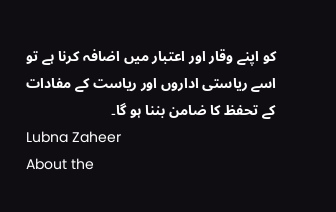کو اپنے وقار اور اعتبار میں اضافہ کرنا ہے تو اسے ریاستی اداروں اور ریاست کے مفادات کے تحفظ کا ضامن بننا ہو گا۔
Lubna Zaheer
About the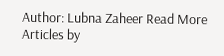Author: Lubna Zaheer Read More Articles by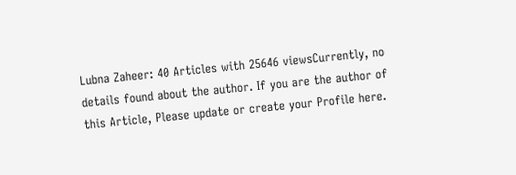Lubna Zaheer: 40 Articles with 25646 viewsCurrently, no details found about the author. If you are the author of this Article, Please update or create your Profile here.